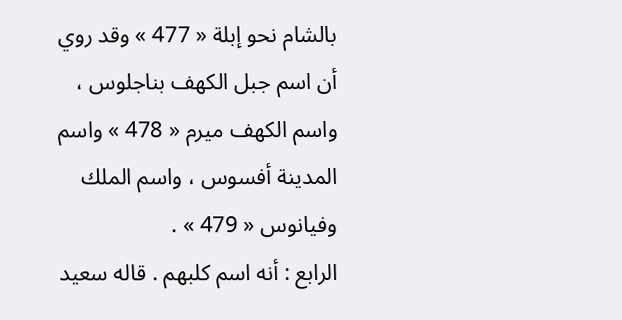بالشام نحو إبلة « 477 » وقد روي أن اسم جبل الكهف بناجلوس ، واسم الكهف ميرم « 478 » واسم المدينة أفسوس ، واسم الملك وفيانوس « 479 » .
الرابع : أنه اسم كلبهم . قاله سعيد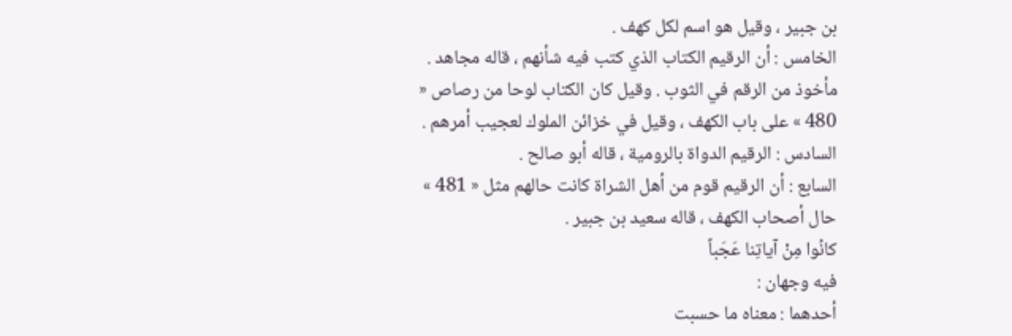بن جبير ، وقيل هو اسم لكل كهف .
الخامس : أن الرقيم الكتاب الذي كتب فيه شأنهم ، قاله مجاهد . مأخوذ من الرقم في الثوب . وقيل كان الكتاب لوحا من رصاص « 480 » على باب الكهف ، وقيل في خزائن الملوك لعجيب أمرهم .
السادس : الرقيم الدواة بالرومية ، قاله أبو صالح .
السابع : أن الرقيم قوم من أهل الشراة كانت حالهم مثل « 481 » حال أصحاب الكهف ، قاله سعيد بن جبير .
كانُوا مِنْ آياتِنا عَجَباً
فيه وجهان :
أحدهما : معناه ما حسبت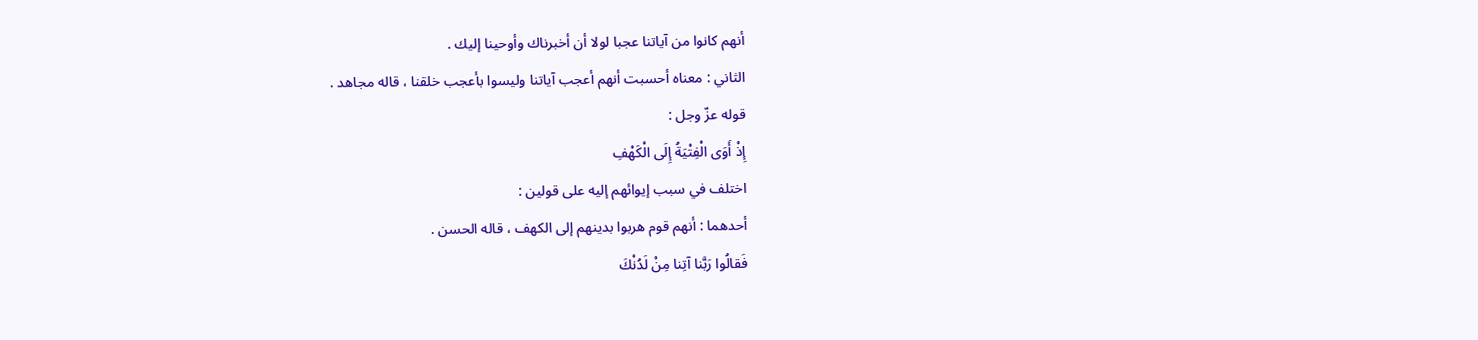أنهم كانوا من آياتنا عجبا لولا أن أخبرناك وأوحينا إليك .
الثاني : معناه أحسبت أنهم أعجب آياتنا وليسوا بأعجب خلقنا ، قاله مجاهد .
قوله عزّ وجل :
إِذْ أَوَى الْفِتْيَةُ إِلَى الْكَهْفِ
اختلف في سبب إيوائهم إليه على قولين :
أحدهما : أنهم قوم هربوا بدينهم إلى الكهف ، قاله الحسن .
فَقالُوا رَبَّنا آتِنا مِنْ لَدُنْكَ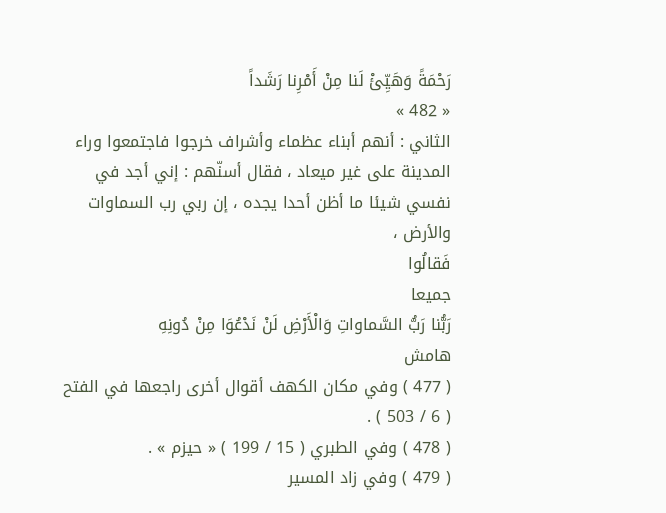رَحْمَةً وَهَيِّئْ لَنا مِنْ أَمْرِنا رَشَداً
« 482 »
الثاني : أنهم أبناء عظماء وأشراف خرجوا فاجتمعوا وراء المدينة على غير ميعاد ، فقال أسنّهم : إني أجد في نفسي شيئا ما أظن أحدا يجده ، إن ربي رب السماوات والأرض ،
فَقالُوا
جميعا
رَبُّنا رَبُّ السَّماواتِ وَالْأَرْضِ لَنْ نَدْعُوَا مِنْ دُونِهِ
هامش
( 477 ) وفي مكان الكهف أقوال أخرى راجعها في الفتح ( 6 / 503 ) .
( 478 ) وفي الطبري ( 15 / 199 ) « حيزم » .
( 479 ) وفي زاد المسير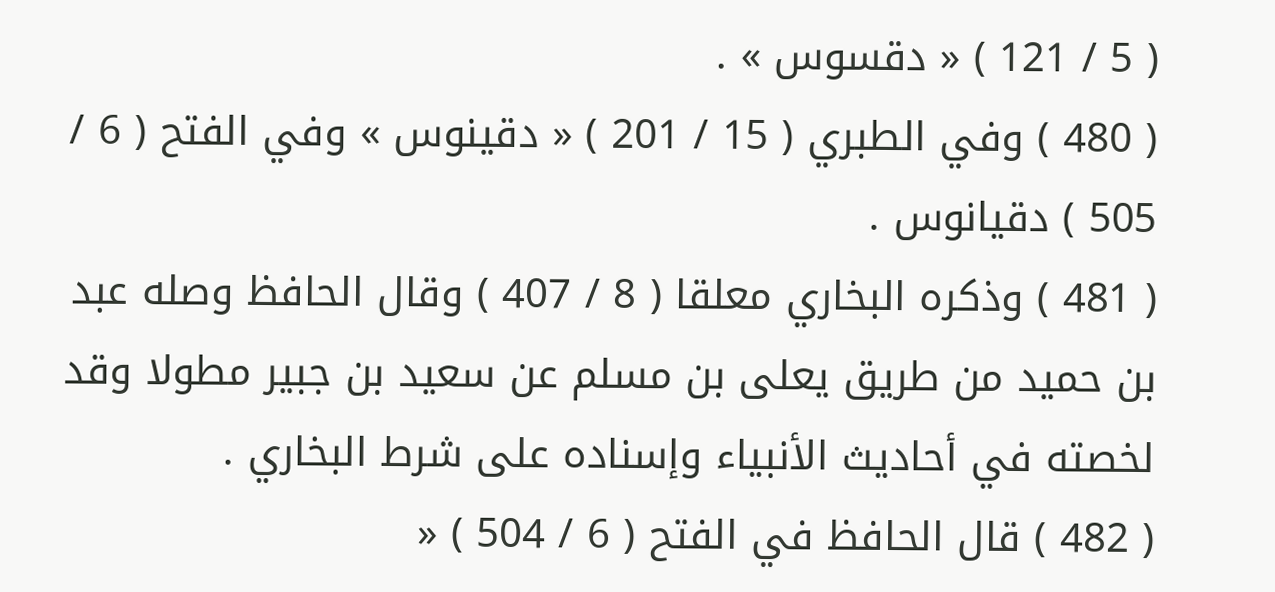( 5 / 121 ) « دقسوس » .
( 480 ) وفي الطبري ( 15 / 201 ) « دقينوس » وفي الفتح ( 6 / 505 ) دقيانوس .
( 481 ) وذكره البخاري معلقا ( 8 / 407 ) وقال الحافظ وصله عبد بن حميد من طريق يعلى بن مسلم عن سعيد بن جبير مطولا وقد لخصته في أحاديث الأنبياء وإسناده على شرط البخاري .
( 482 ) قال الحافظ في الفتح ( 6 / 504 ) «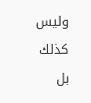وليس كذلك بل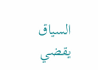السياق يقضي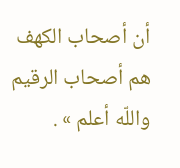أن أصحاب الكهف هم أصحاب الرقيم واللّه أعلم » .